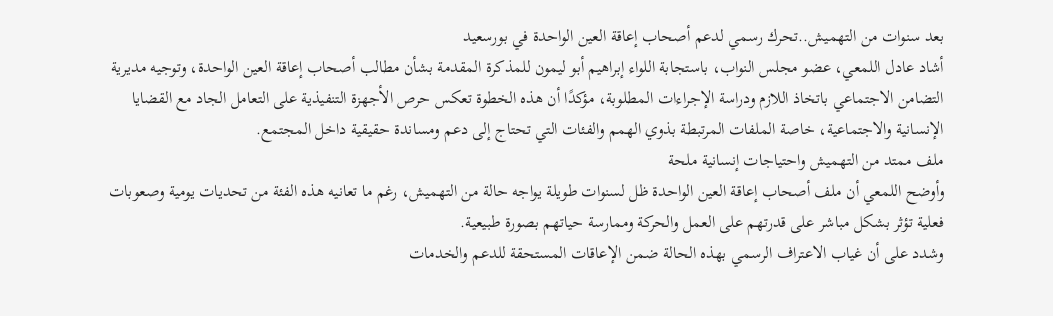بعد سنوات من التهميش..تحرك رسمي لدعم أصحاب إعاقة العين الواحدة في بورسعيد
أشاد عادل اللمعي، عضو مجلس النواب، باستجابة اللواء إبراهيم أبو ليمون للمذكرة المقدمة بشأن مطالب أصحاب إعاقة العين الواحدة، وتوجيه مديرية التضامن الاجتماعي باتخاذ اللازم ودراسة الإجراءات المطلوبة، مؤكدًا أن هذه الخطوة تعكس حرص الأجهزة التنفيذية على التعامل الجاد مع القضايا الإنسانية والاجتماعية، خاصة الملفات المرتبطة بذوي الهمم والفئات التي تحتاج إلى دعم ومساندة حقيقية داخل المجتمع.
ملف ممتد من التهميش واحتياجات إنسانية ملحة
وأوضح اللمعي أن ملف أصحاب إعاقة العين الواحدة ظل لسنوات طويلة يواجه حالة من التهميش، رغم ما تعانيه هذه الفئة من تحديات يومية وصعوبات فعلية تؤثر بشكل مباشر على قدرتهم على العمل والحركة وممارسة حياتهم بصورة طبيعية.
وشدد على أن غياب الاعتراف الرسمي بهذه الحالة ضمن الإعاقات المستحقة للدعم والخدمات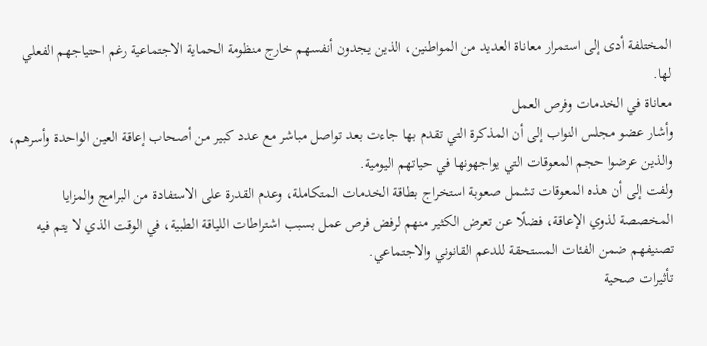المختلفة أدى إلى استمرار معاناة العديد من المواطنين، الذين يجدون أنفسهم خارج منظومة الحماية الاجتماعية رغم احتياجهم الفعلي لها.
معاناة في الخدمات وفرص العمل
وأشار عضو مجلس النواب إلى أن المذكرة التي تقدم بها جاءت بعد تواصل مباشر مع عدد كبير من أصحاب إعاقة العين الواحدة وأسرهم، والذين عرضوا حجم المعوقات التي يواجهونها في حياتهم اليومية.
ولفت إلى أن هذه المعوقات تشمل صعوبة استخراج بطاقة الخدمات المتكاملة، وعدم القدرة على الاستفادة من البرامج والمزايا المخصصة لذوي الإعاقة، فضلًا عن تعرض الكثير منهم لرفض فرص عمل بسبب اشتراطات اللياقة الطبية، في الوقت الذي لا يتم فيه تصنيفهم ضمن الفئات المستحقة للدعم القانوني والاجتماعي.
تأثيرات صحية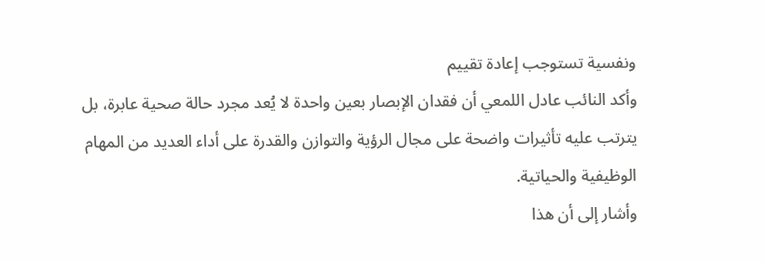ونفسية تستوجب إعادة تقييم
وأكد النائب عادل اللمعي أن فقدان الإبصار بعين واحدة لا يُعد مجرد حالة صحية عابرة، بل يترتب عليه تأثيرات واضحة على مجال الرؤية والتوازن والقدرة على أداء العديد من المهام الوظيفية والحياتية.
وأشار إلى أن هذا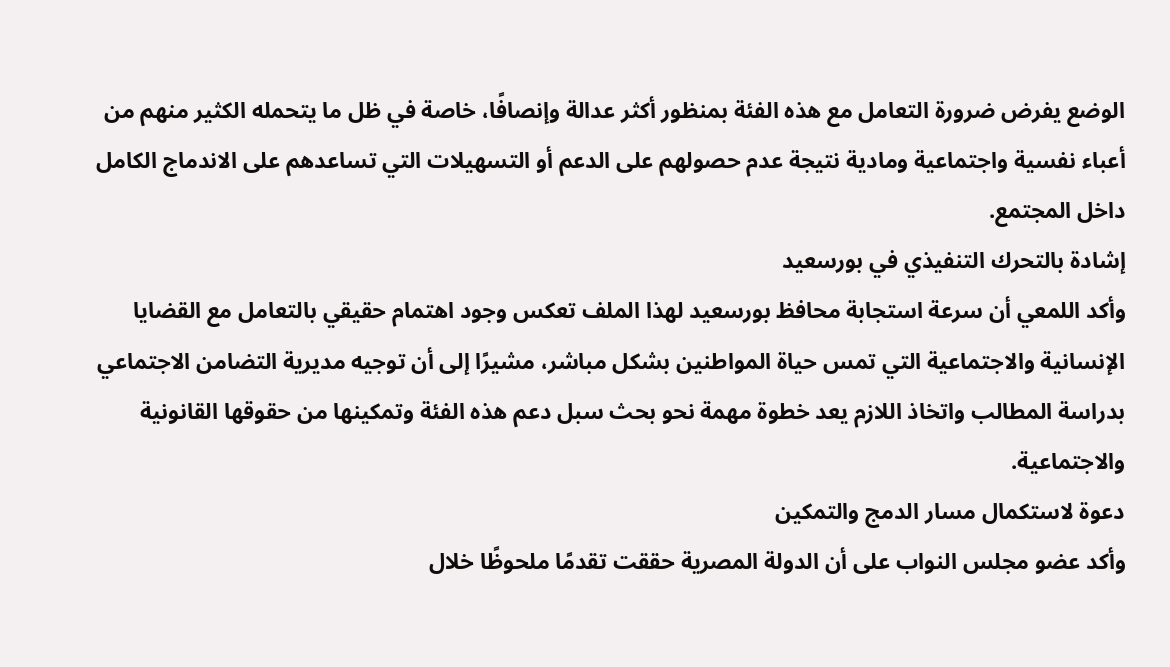الوضع يفرض ضرورة التعامل مع هذه الفئة بمنظور أكثر عدالة وإنصافًا، خاصة في ظل ما يتحمله الكثير منهم من أعباء نفسية واجتماعية ومادية نتيجة عدم حصولهم على الدعم أو التسهيلات التي تساعدهم على الاندماج الكامل داخل المجتمع.
إشادة بالتحرك التنفيذي في بورسعيد
وأكد اللمعي أن سرعة استجابة محافظ بورسعيد لهذا الملف تعكس وجود اهتمام حقيقي بالتعامل مع القضايا الإنسانية والاجتماعية التي تمس حياة المواطنين بشكل مباشر، مشيرًا إلى أن توجيه مديرية التضامن الاجتماعي بدراسة المطالب واتخاذ اللازم يعد خطوة مهمة نحو بحث سبل دعم هذه الفئة وتمكينها من حقوقها القانونية والاجتماعية.
دعوة لاستكمال مسار الدمج والتمكين
وأكد عضو مجلس النواب على أن الدولة المصرية حققت تقدمًا ملحوظًا خلال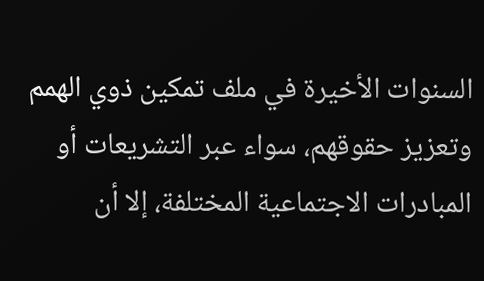السنوات الأخيرة في ملف تمكين ذوي الهمم وتعزيز حقوقهم، سواء عبر التشريعات أو المبادرات الاجتماعية المختلفة، إلا أن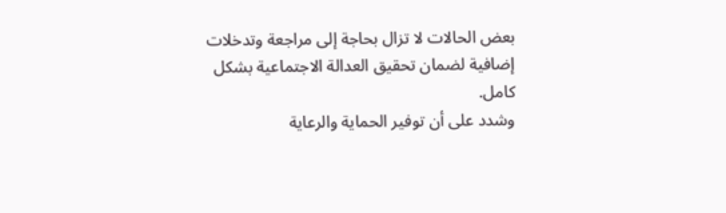بعض الحالات لا تزال بحاجة إلى مراجعة وتدخلات إضافية لضمان تحقيق العدالة الاجتماعية بشكل كامل.
وشدد على أن توفير الحماية والرعاية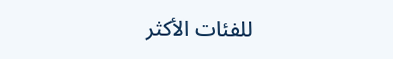للفئات الأكثر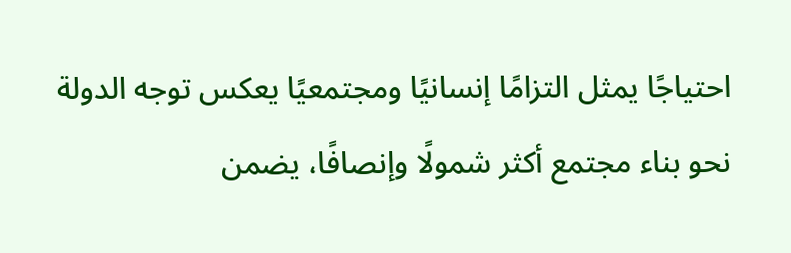احتياجًا يمثل التزامًا إنسانيًا ومجتمعيًا يعكس توجه الدولة نحو بناء مجتمع أكثر شمولًا وإنصافًا، يضمن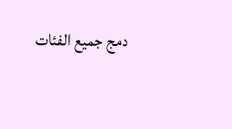دمج جميع الفئات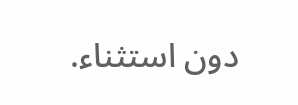دون استثناء.